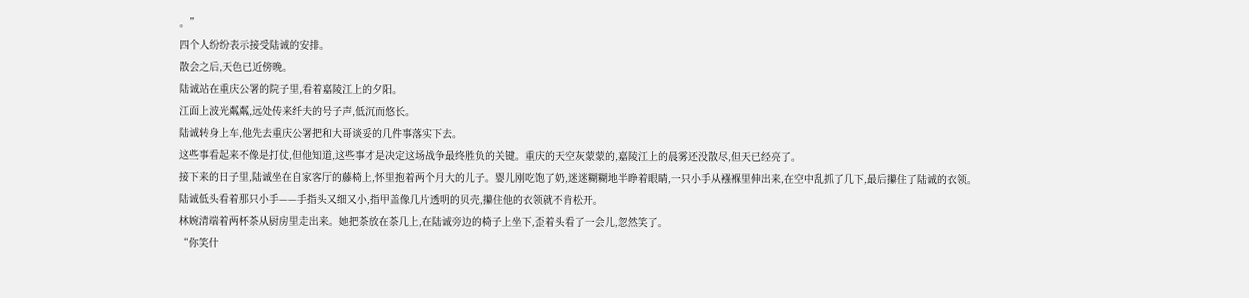。”
四个人纷纷表示接受陆诚的安排。
散会之后,天色已近傍晚。
陆诚站在重庆公署的院子里,看着嘉陵江上的夕阳。
江面上波光粼粼,远处传来纤夫的号子声,低沉而悠长。
陆诚转身上车,他先去重庆公署把和大哥谈妥的几件事落实下去。
这些事看起来不像是打仗,但他知道,这些事才是决定这场战争最终胜负的关键。重庆的天空灰蒙蒙的,嘉陵江上的晨雾还没散尽,但天已经亮了。
接下来的日子里,陆诚坐在自家客厅的藤椅上,怀里抱着两个月大的儿子。婴儿刚吃饱了奶,迷迷糊糊地半睁着眼睛,一只小手从襁褓里伸出来,在空中乱抓了几下,最后攥住了陆诚的衣领。
陆诚低头看着那只小手——手指头又细又小,指甲盖像几片透明的贝壳,攥住他的衣领就不肯松开。
林婉清端着两杯茶从厨房里走出来。她把茶放在茶几上,在陆诚旁边的椅子上坐下,歪着头看了一会儿,忽然笑了。
“你笑什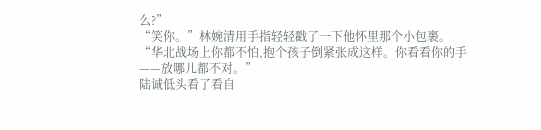么?”
“笑你。”林婉清用手指轻轻戳了一下他怀里那个小包裹。
“华北战场上你都不怕,抱个孩子倒紧张成这样。你看看你的手——放哪儿都不对。”
陆诚低头看了看自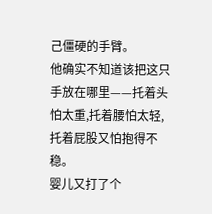己僵硬的手臂。
他确实不知道该把这只手放在哪里——托着头怕太重,托着腰怕太轻,托着屁股又怕抱得不稳。
婴儿又打了个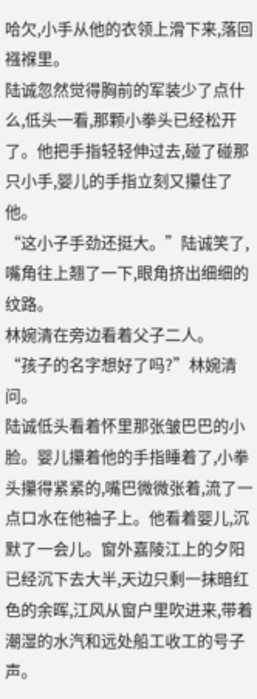哈欠,小手从他的衣领上滑下来,落回襁褓里。
陆诚忽然觉得胸前的军装少了点什么,低头一看,那颗小拳头已经松开了。他把手指轻轻伸过去,碰了碰那只小手,婴儿的手指立刻又攥住了他。
“这小子手劲还挺大。”陆诚笑了,嘴角往上翘了一下,眼角挤出细细的纹路。
林婉清在旁边看着父子二人。
“孩子的名字想好了吗?”林婉清问。
陆诚低头看着怀里那张皱巴巴的小脸。婴儿攥着他的手指睡着了,小拳头攥得紧紧的,嘴巴微微张着,流了一点口水在他袖子上。他看着婴儿,沉默了一会儿。窗外嘉陵江上的夕阳已经沉下去大半,天边只剩一抹暗红色的余晖,江风从窗户里吹进来,带着潮湿的水汽和远处船工收工的号子声。